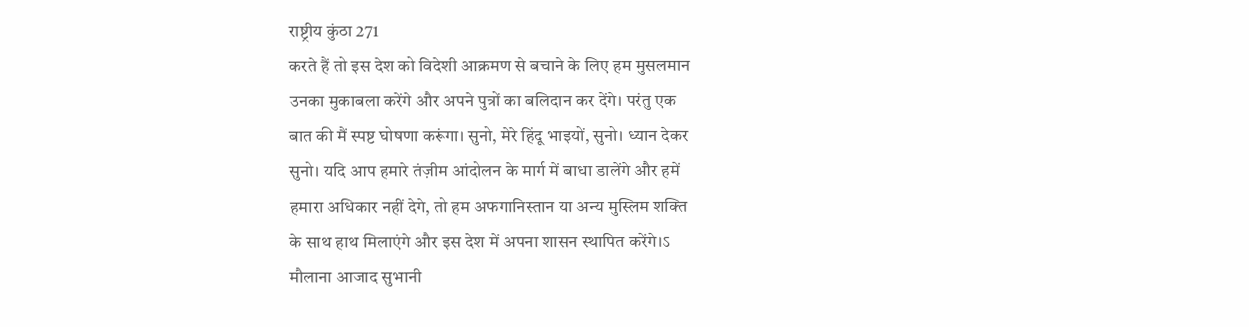राष्ट्रीय कुंठा 271
करते हैं तो इस देश को विदेशी आक्रमण से बचाने के लिए हम मुसलमान
उनका मुकाबला करेंगे और अपने पुत्रों का बलिदान कर देंगे। परंतु एक
बात की मैं स्पष्ट घोषणा करूंगा। सुनो, मेरे हिंदू भाइयों, सुनो। ध्यान देकर
सुनो। यदि आप हमारे तंज़ीम आंदोलन के मार्ग में बाधा डालेंगे और हमें
हमारा अधिकार नहीं देगे, तो हम अफगानिस्तान या अन्य मुस्लिम शक्ति
के साथ हाथ मिलाएंगे और इस देश में अपना शासन स्थापित करेंगे।ऽ
मौलाना आजाद सुभानी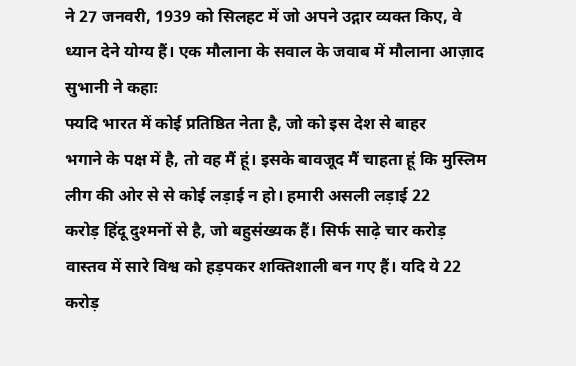ने 27 जनवरी, 1939 को सिलहट में जो अपने उद्गार व्यक्त किए, वे ध्यान देने योग्य हैं। एक मौलाना के सवाल के जवाब में मौलाना आज़ाद सुभानी ने कहाः
फ्यदि भारत में कोई प्रतिष्ठित नेता है, जो को इस देश से बाहर
भगाने के पक्ष में है, तो वह मैं हूं। इसके बावजूद मैं चाहता हूं कि मुस्लिम
लीग की ओर से से कोई लड़ाई न हो। हमारी असली लड़ाई 22
करोड़ हिंदू दुश्मनों से है, जो बहुसंख्यक हैं। सिर्फ साढ़े चार करोड़
वास्तव में सारे विश्व को हड़पकर शक्तिशाली बन गए हैं। यदि ये 22
करोड़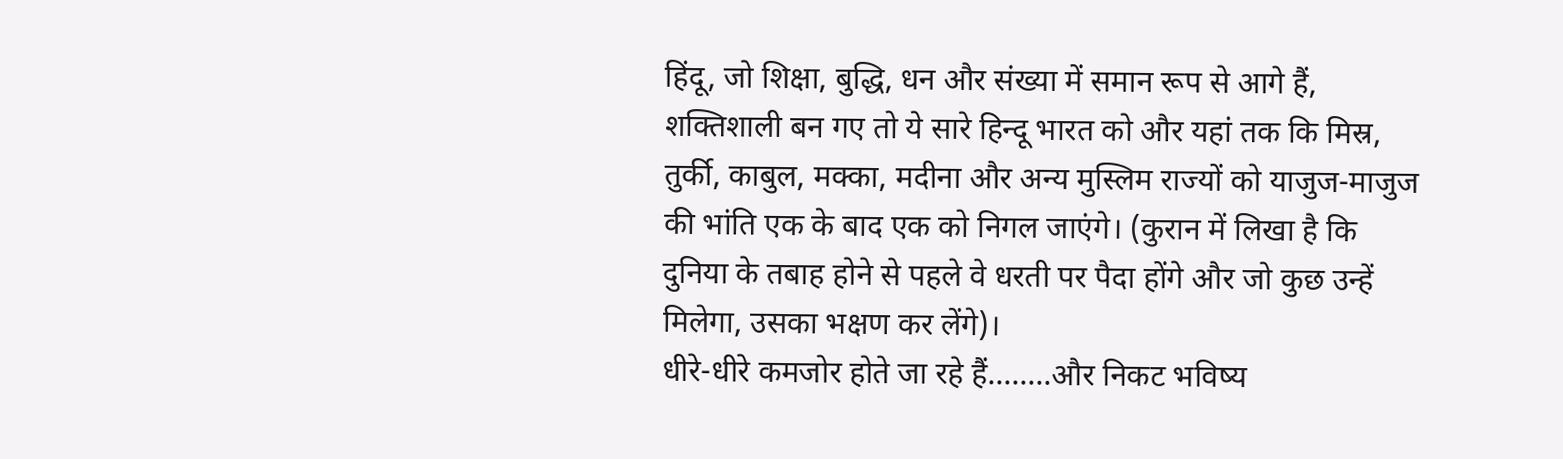हिंदू, जो शिक्षा, बुद्धि, धन और संख्या में समान रूप से आगे हैं,
शक्तिशाली बन गए तो ये सारे हिन्दू भारत को और यहां तक कि मिस्र,
तुर्की, काबुल, मक्का, मदीना और अन्य मुस्लिम राज्यों को याजुज-माजुज
की भांति एक के बाद एक को निगल जाएंगे। (कुरान में लिखा है कि
दुनिया के तबाह होने से पहले वे धरती पर पैदा होंगे और जो कुछ उन्हें
मिलेगा, उसका भक्षण कर लेंगे)।
धीरे-धीरे कमजोर होते जा रहे हैं........और निकट भविष्य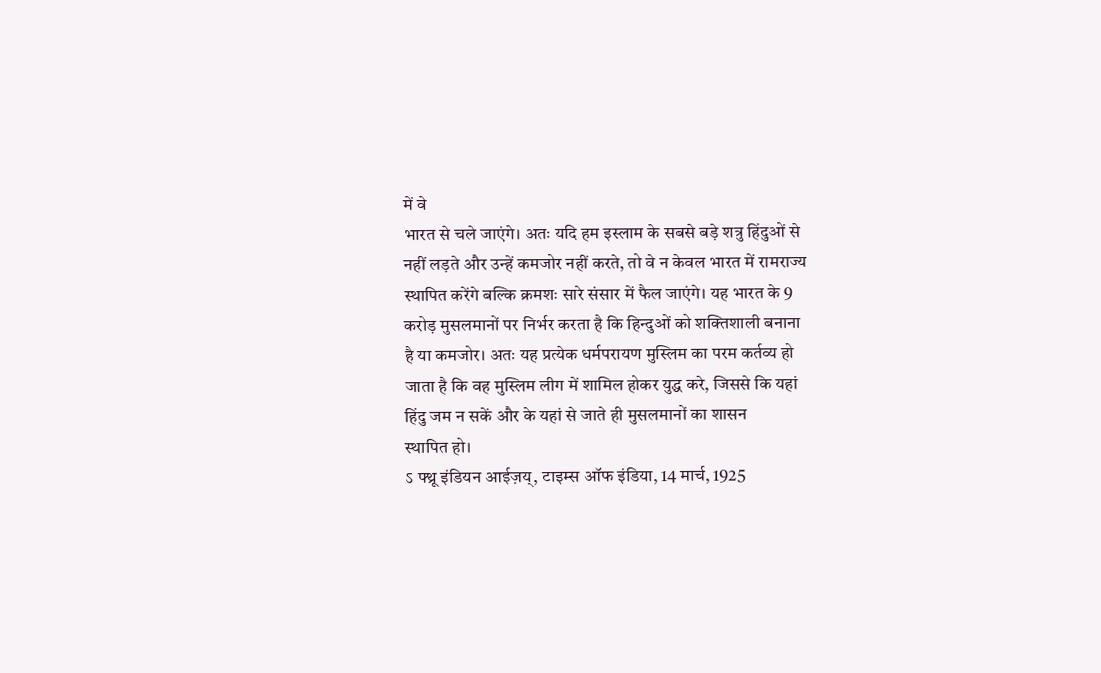में वे
भारत से चले जाएंगे। अतः यदि हम इस्लाम के सबसे बड़े शत्रु हिंदुओं से
नहीं लड़ते और उन्हें कमजोर नहीं करते, तो वे न केवल भारत में रामराज्य
स्थापित करेंगे बल्कि क्रमशः सारे संसार में फैल जाएंगे। यह भारत के 9
करोड़ मुसलमानों पर निर्भर करता है कि हिन्दुओं को शक्तिशाली बनाना
है या कमजोर। अतः यह प्रत्येक धर्मपरायण मुस्लिम का परम कर्तव्य हो
जाता है कि वह मुस्लिम लीग में शामिल होकर युद्ध करे, जिससे कि यहां
हिंदु जम न सकें और के यहां से जाते ही मुसलमानों का शासन
स्थापित हो।
ऽ फ्थ्रू इंडियन आईज़य्, टाइम्स ऑफ इंडिया, 14 मार्च, 1925